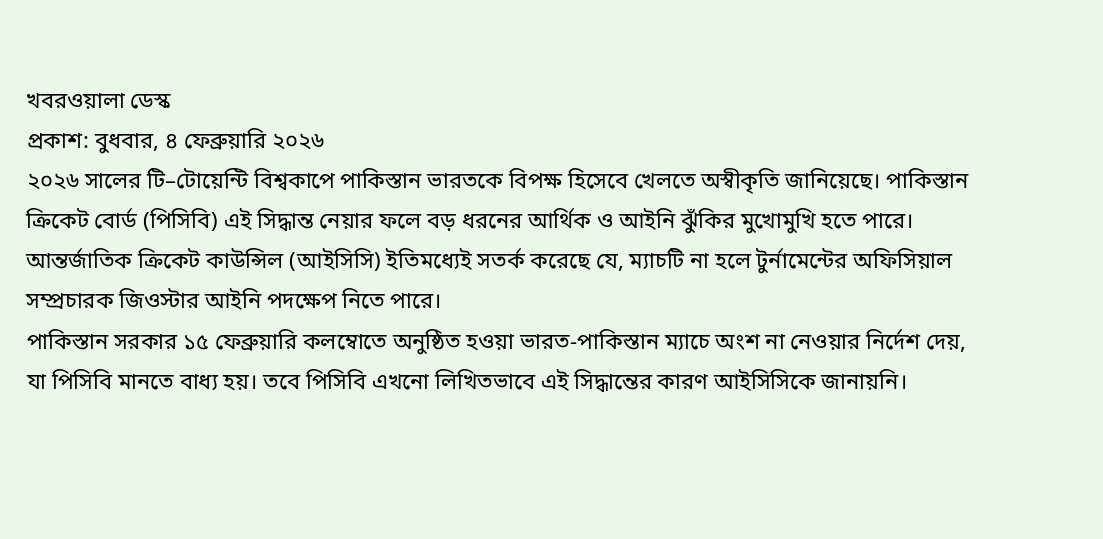খবরওয়ালা ডেস্ক
প্রকাশ: বুধবার, ৪ ফেব্রুয়ারি ২০২৬
২০২৬ সালের টি–টোয়েন্টি বিশ্বকাপে পাকিস্তান ভারতকে বিপক্ষ হিসেবে খেলতে অস্বীকৃতি জানিয়েছে। পাকিস্তান ক্রিকেট বোর্ড (পিসিবি) এই সিদ্ধান্ত নেয়ার ফলে বড় ধরনের আর্থিক ও আইনি ঝুঁকির মুখোমুখি হতে পারে। আন্তর্জাতিক ক্রিকেট কাউন্সিল (আইসিসি) ইতিমধ্যেই সতর্ক করেছে যে, ম্যাচটি না হলে টুর্নামেন্টের অফিসিয়াল সম্প্রচারক জিওস্টার আইনি পদক্ষেপ নিতে পারে।
পাকিস্তান সরকার ১৫ ফেব্রুয়ারি কলম্বোতে অনুষ্ঠিত হওয়া ভারত-পাকিস্তান ম্যাচে অংশ না নেওয়ার নির্দেশ দেয়, যা পিসিবি মানতে বাধ্য হয়। তবে পিসিবি এখনো লিখিতভাবে এই সিদ্ধান্তের কারণ আইসিসিকে জানায়নি।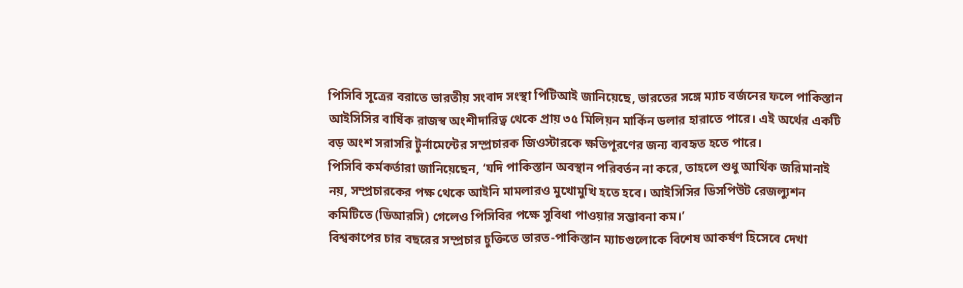পিসিবি সূত্রের বরাতে ভারতীয় সংবাদ সংস্থা পিটিআই জানিয়েছে, ভারতের সঙ্গে ম্যাচ বর্জনের ফলে পাকিস্তান আইসিসির বার্ষিক রাজস্ব অংশীদারিত্ব থেকে প্রায় ৩৫ মিলিয়ন মার্কিন ডলার হারাতে পারে। এই অর্থের একটি বড় অংশ সরাসরি টুর্নামেন্টের সম্প্রচারক জিওস্টারকে ক্ষতিপূরণের জন্য ব্যবহৃত হতে পারে।
পিসিবি কর্মকর্তারা জানিয়েছেন, ‘যদি পাকিস্তান অবস্থান পরিবর্তন না করে, তাহলে শুধু আর্থিক জরিমানাই নয়, সম্প্রচারকের পক্ষ থেকে আইনি মামলারও মুখোমুখি হতে হবে। আইসিসির ডিসপিউট রেজল্যুশন কমিটিতে (ডিআরসি) গেলেও পিসিবির পক্ষে সুবিধা পাওয়ার সম্ভাবনা কম।’
বিশ্বকাপের চার বছরের সম্প্রচার চুক্তিতে ভারত-পাকিস্তান ম্যাচগুলোকে বিশেষ আকর্ষণ হিসেবে দেখা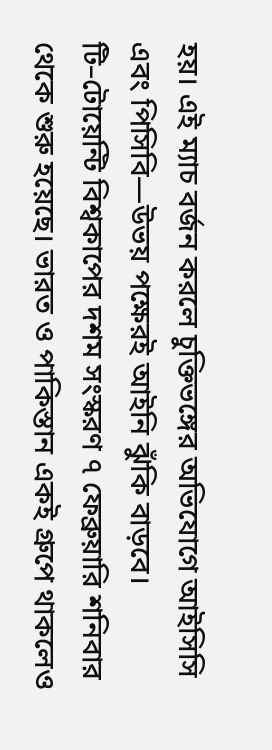হয়। এই ম্যাচ বর্জন করলে চুক্তিভঙ্গের অভিযোগে আইসিসি এবং পিসিবি—উভয় পক্ষেরই আইনি ঝুঁকি বাড়বে।
টি–টোয়েন্টি বিশ্বকাপের দশম সংস্করণ ৭ ফেব্রুয়ারি শনিবার থেকে শুরু হয়েছে। ভারত ও পাকিস্তান একই গ্রুপে থাকলেও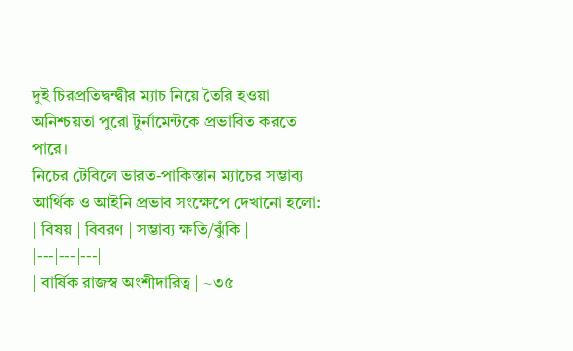দুই চিরপ্রতিদ্বন্দ্বীর ম্যাচ নিয়ে তৈরি হওয়া অনিশ্চয়তা পুরো টুর্নামেন্টকে প্রভাবিত করতে পারে।
নিচের টেবিলে ভারত-পাকিস্তান ম্যাচের সম্ভাব্য আর্থিক ও আইনি প্রভাব সংক্ষেপে দেখানো হলো:
| বিষয় | বিবরণ | সম্ভাব্য ক্ষতি/ঝুঁকি |
|---|---|---|
| বার্ষিক রাজস্ব অংশীদারিত্ব | ~৩৫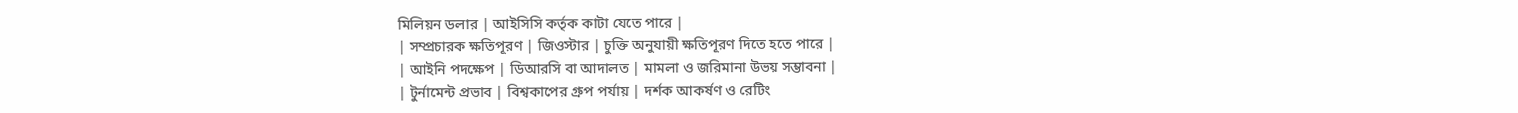মিলিয়ন ডলার | আইসিসি কর্তৃক কাটা যেতে পারে |
| সম্প্রচারক ক্ষতিপূরণ | জিওস্টার | চুক্তি অনুযায়ী ক্ষতিপূরণ দিতে হতে পারে |
| আইনি পদক্ষেপ | ডিআরসি বা আদালত | মামলা ও জরিমানা উভয় সম্ভাবনা |
| টুর্নামেন্ট প্রভাব | বিশ্বকাপের গ্রুপ পর্যায় | দর্শক আকর্ষণ ও রেটিং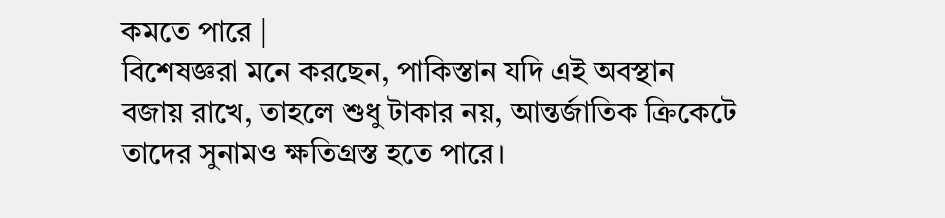কমতে পারে |
বিশেষজ্ঞরা মনে করছেন, পাকিস্তান যদি এই অবস্থান বজায় রাখে, তাহলে শুধু টাকার নয়, আন্তর্জাতিক ক্রিকেটে তাদের সুনামও ক্ষতিগ্রস্ত হতে পারে।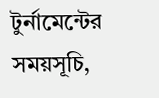টুর্নামেন্টের সময়সূচি,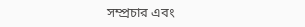সম্প্রচার এবং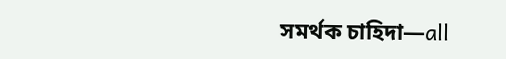সমর্থক চাহিদা—all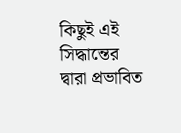কিছুই এই সিদ্ধান্তের দ্বারা প্রভাবিত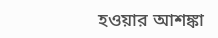হওয়ার আশঙ্কা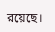রয়েছে।